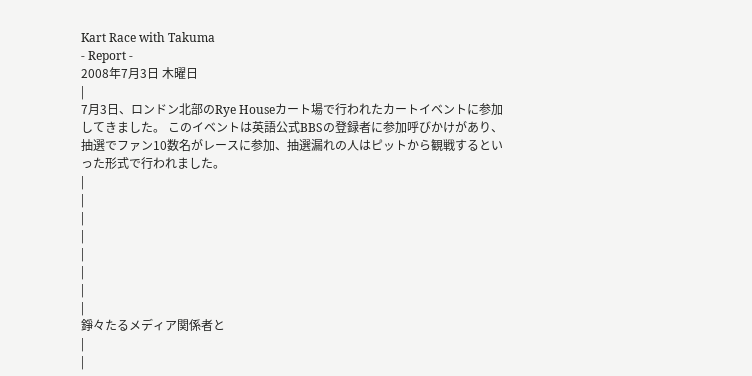Kart Race with Takuma
- Report -
2008年7月3日 木曜日
|
7月3日、ロンドン北部のRye Houseカート場で行われたカートイベントに参加してきました。 このイベントは英語公式BBSの登録者に参加呼びかけがあり、抽選でファン10数名がレースに参加、抽選漏れの人はピットから観戦するといった形式で行われました。
|
|
|
|
|
|
|
|
錚々たるメディア関係者と
|
|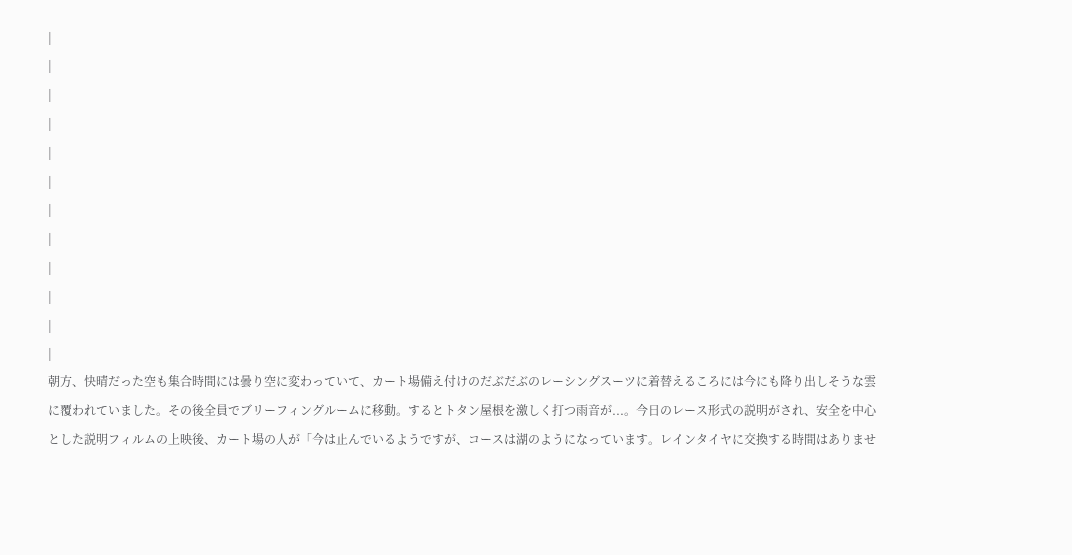|
|
|
|
|
|
|
|
|
|
|
|
朝方、快晴だった空も集合時間には曇り空に変わっていて、カート場備え付けのだぶだぶのレーシングスーツに着替えるころには今にも降り出しそうな雲に覆われていました。その後全員でブリーフィングルームに移動。するとトタン屋根を激しく打つ雨音が...。今日のレース形式の説明がされ、安全を中心とした説明フィルムの上映後、カート場の人が「今は止んでいるようですが、コースは湖のようになっています。レインタイヤに交換する時間はありませ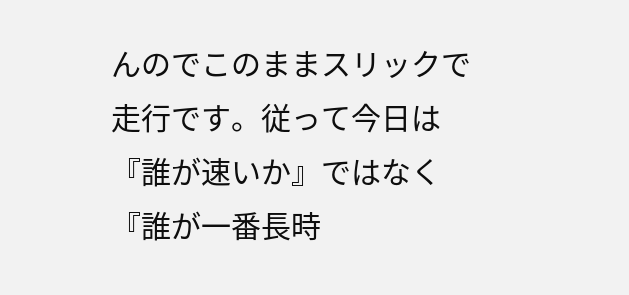んのでこのままスリックで走行です。従って今日は『誰が速いか』ではなく『誰が一番長時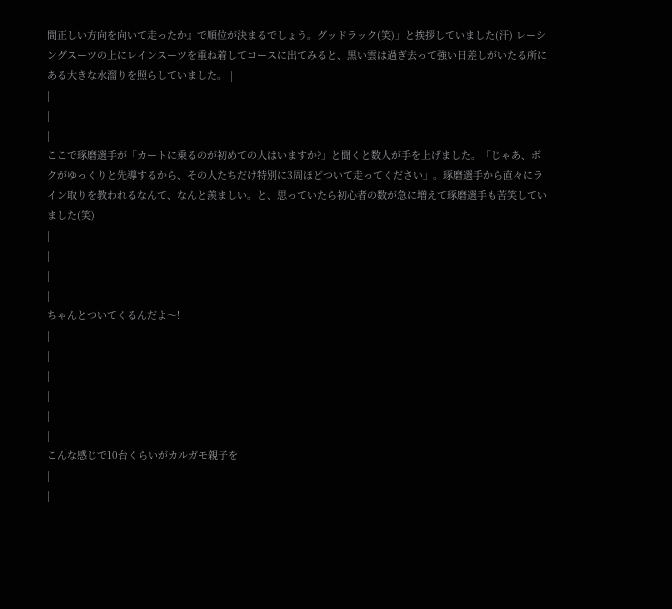間正しい方向を向いて走ったか』で順位が決まるでしょう。グッドラック(笑)」と挨拶していました(汗) レーシングスーツの上にレインスーツを重ね着してコースに出てみると、黒い雲は過ぎ去って強い日差しがいたる所にある大きな水溜りを照らしていました。 |
|
|
|
ここで琢磨選手が「カートに乗るのが初めての人はいますか?」と聞くと数人が手を上げました。「じゃあ、ボクがゆっくりと先導するから、その人たちだけ特別に3周ほどついて走ってください」。琢磨選手から直々にライン取りを教われるなんて、なんと羨ましい。と、思っていたら初心者の数が急に増えて琢磨選手も苦笑していました(笑)
|
|
|
|
ちゃんとついてくるんだよ〜!
|
|
|
|
|
|
こんな感じで10台くらいがカルガモ親子を
|
|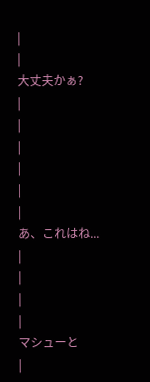|
|
大丈夫かぁ?
|
|
|
|
|
|
あ、これはね...
|
|
|
|
マシューと
|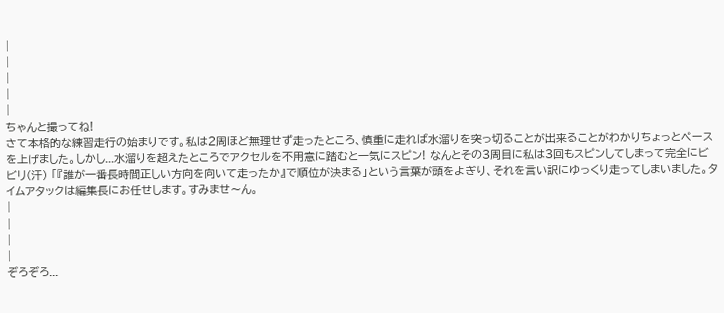|
|
|
|
|
ちゃんと撮ってね!
さて本格的な練習走行の始まりです。私は2周ほど無理せず走ったところ、慎重に走れば水溜りを突っ切ることが出来ることがわかりちょっとペースを上げました。しかし...水溜りを超えたところでアクセルを不用意に踏むと一気にスピン! なんとその3周目に私は3回もスピンしてしまって完全にビビリ(汗) 「『誰が一番長時間正しい方向を向いて走ったか』で順位が決まる」という言葉が頭をよぎり、それを言い訳にゆっくり走ってしまいました。タイムアタックは編集長にお任せします。すみませ〜ん。
|
|
|
|
ぞろぞろ...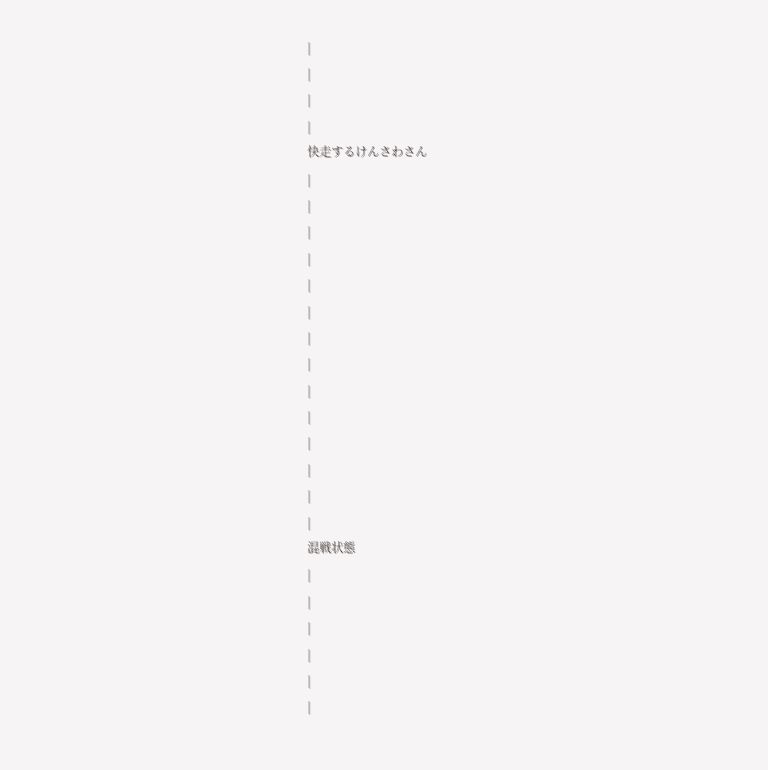|
|
|
|
快走するけんさわさん
|
|
|
|
|
|
|
|
|
|
|
|
|
|
混戦状態
|
|
|
|
|
|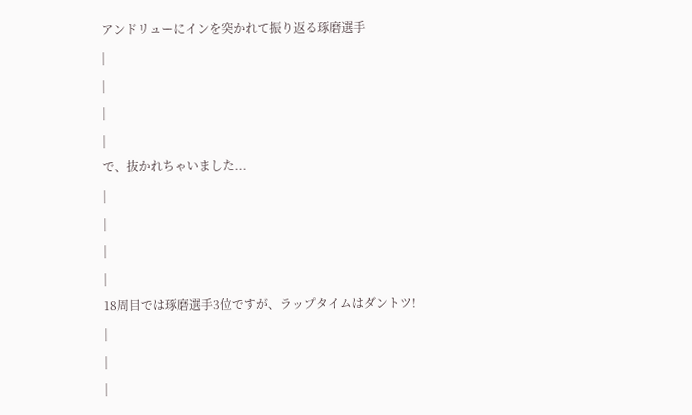アンドリューにインを突かれて振り返る琢磨選手
|
|
|
|
で、抜かれちゃいました...
|
|
|
|
18周目では琢磨選手3位ですが、ラップタイムはダントツ!
|
|
|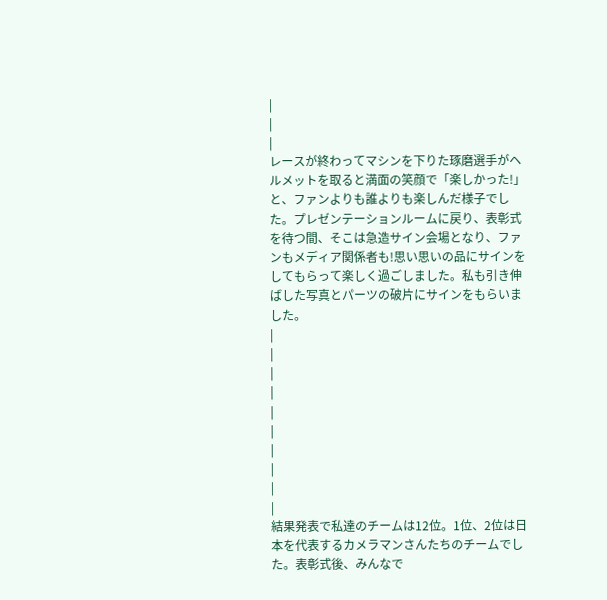|
|
|
レースが終わってマシンを下りた琢磨選手がヘルメットを取ると満面の笑顔で「楽しかった!」と、ファンよりも誰よりも楽しんだ様子でした。プレゼンテーションルームに戻り、表彰式を待つ間、そこは急造サイン会場となり、ファンもメディア関係者も!思い思いの品にサインをしてもらって楽しく過ごしました。私も引き伸ばした写真とパーツの破片にサインをもらいました。
|
|
|
|
|
|
|
|
|
|
結果発表で私達のチームは12位。1位、2位は日本を代表するカメラマンさんたちのチームでした。表彰式後、みんなで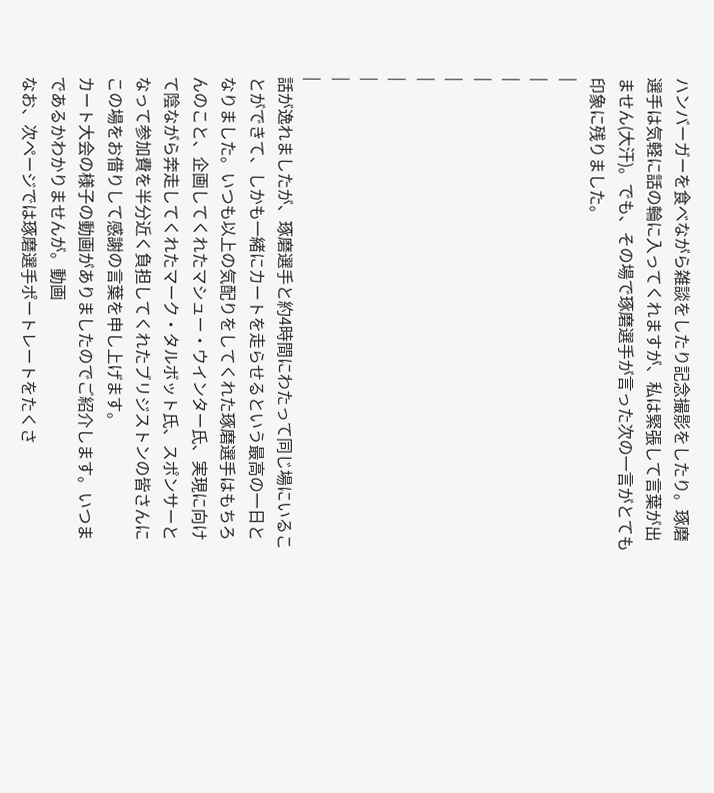ハンバーガーを食べながら雑談をしたり記念撮影をしたり。琢磨選手は気軽に話の輪に入ってくれますが、私は緊張して言葉が出ません(大汗)。でも、その場で琢磨選手が言った次の一言がとても印象に残りました。
|
|
|
|
|
|
|
|
|
|
話が逸れましたが、琢磨選手と約4時間にわたって同じ場にいることができて、しかも一緒にカートを走らせるという最高の一日となりました。いつも以上の気配りをしてくれた琢磨選手はもちろんのこと、企画してくれたマシュー・ウインター氏、実現に向けて陰ながら奔走してくれたマーク・タルボット氏、スポンサーとなって参加費を半分近く負担してくれたブリジストンの皆さんにこの場をお借りして感謝の言葉を申し上げます。
カート大会の様子の動画がありましたのでご紹介します。いつまであるかわかりませんが。動画
なお、次ページでは琢磨選手ポートレートをたくさ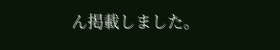ん掲載しました。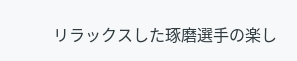リラックスした琢磨選手の楽し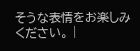そうな表情をお楽しみください。 |